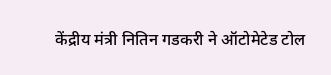केंद्रीय मंत्री नितिन गडकरी ने ऑटोमेटेड टोल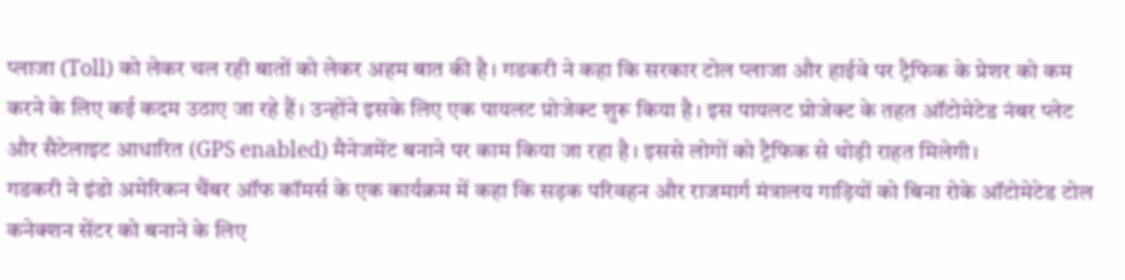प्लाजा (Toll) को लेकर चल रही बातों को लेकर अहम बात की है। गडकरी ने कहा कि सरकार टोल प्लाजा और हाईवे पर ट्रैफिक के प्रेशर को कम करने के लिए कई कदम उठाए जा रहे हैं। उन्होंने इसके लिए एक पायलट प्रोजेक्ट शुरू किया है। इस पायलट प्रोजेक्ट के तहत ऑटोमेटेड नंबर प्लेट और सैटेलाइट आधारित (GPS enabled) मैनेजमेंट बनाने पर काम किया जा रहा है। इससे लोगों को ट्रैफिक से थोड़ी राहत मिलेगी।
गडकरी ने इंडो अमेरिकन चैंबर ऑफ कॉमर्स के एक कार्यक्रम में कहा कि सड़क परिवहन और राजमार्ग मंत्रालय गाड़ियों को बिना रोके ऑटोमेटेड टोल कनेक्शन सेंटर को बनाने के लिए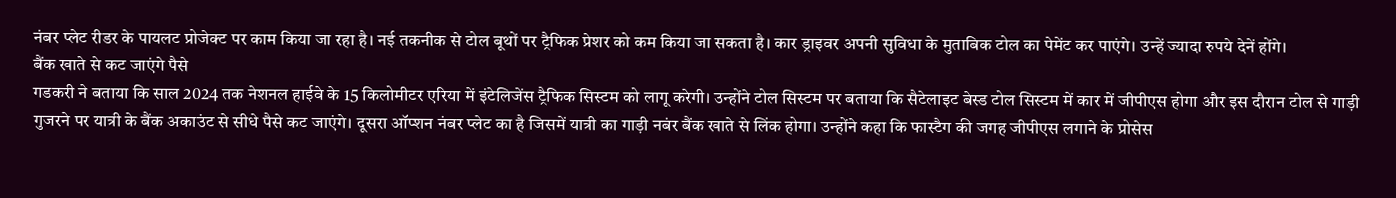नंबर प्लेट रीडर के पायलट प्रोजेक्ट पर काम किया जा रहा है। नई तकनीक से टोल बूथों पर ट्रैफिक प्रेशर को कम किया जा सकता है। कार ड्राइवर अपनी सुविधा के मुताबिक टोल का पेमेंट कर पाएंगे। उन्हें ज्यादा रुपये देनें होंगे।
बैंक खाते से कट जाएंगे पैसे
गडकरी ने बताया कि साल 2024 तक नेशनल हाईवे के 15 किलोमीटर एरिया में इंटेलिजेंस ट्रैफिक सिस्टम को लागू करेगी। उन्होंने टोल सिस्टम पर बताया कि सैटेलाइट बेस्ड टोल सिस्टम में कार में जीपीएस होगा और इस दौरान टोल से गाड़ी गुजरने पर यात्री के बैंक अकाउंट से सीधे पैसे कट जाएंगे। दूसरा ऑप्शन नंबर प्लेट का है जिसमें यात्री का गाड़ी नबंर बैंक खाते से लिंक होगा। उन्होंने कहा कि फास्टैग की जगह जीपीएस लगाने के प्रोसेस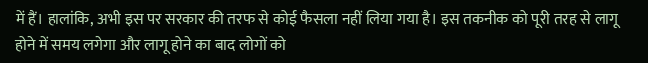में हैं। हालांकि, अभी इस पर सरकार की तरफ से कोई फैसला नहीं लिया गया है। इस तकनीक को पूरी तरह से लागू होने में समय लगेगा और लागू होने का बाद लोगों को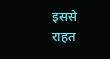इससे राहत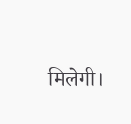मिलेगी।